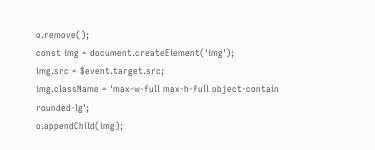o.remove();
const img = document.createElement('img');
img.src = $event.target.src;
img.className = 'max-w-full max-h-full object-contain rounded-lg';
o.appendChild(img);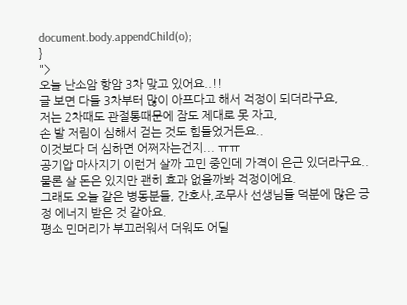document.body.appendChild(o);
}
">
오늘 난소암 항암 3차 맞고 있어요..!!
글 보면 다들 3차부터 많이 아프다고 해서 걱정이 되더라구요,
저는 2차때도 관절통때문에 잠도 제대로 못 자고,
손 발 저림이 심해서 걷는 것도 힘들었거든요..
이것보다 더 심하면 어쩌자는건지... ㅠㅠ
공기압 마사지기 이런거 살까 고민 중인데 가격이 은근 있더라구요..
물론 살 돈은 있지만 괜히 효과 없을까봐 걱정이에요.
그래도 오늘 같은 병동분들, 간호사,조무사 선생님들 덕분에 많은 긍정 에너지 받은 것 같아요.
평소 민머리가 부끄러워서 더워도 어딜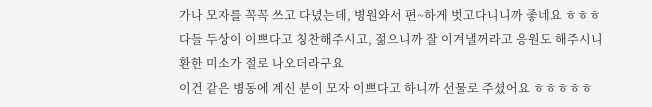가나 모자를 꼭꼭 쓰고 다녔는데, 병원와서 편~하게 벗고다니니까 좋네요 ㅎㅎㅎ
다들 두상이 이쁘다고 칭찬해주시고, 젊으니까 잘 이겨낼꺼라고 응원도 해주시니 환한 미소가 절로 나오더라구요
이건 같은 병동에 계신 분이 모자 이쁘다고 하니까 선물로 주셨어요 ㅎㅎㅎㅎㅎ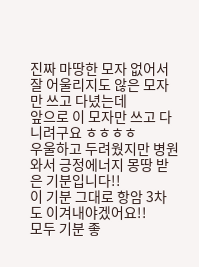진짜 마땅한 모자 없어서 잘 어울리지도 않은 모자만 쓰고 다녔는데
앞으로 이 모자만 쓰고 다니려구요 ㅎㅎㅎㅎ
우울하고 두려웠지만 병원와서 긍정에너지 몽땅 받은 기분입니다!!
이 기분 그대로 항암 3차도 이겨내야겠어요!!
모두 기분 좋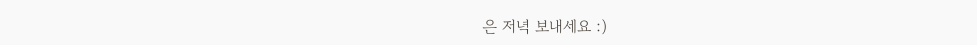은 저녁 보내세요 :)